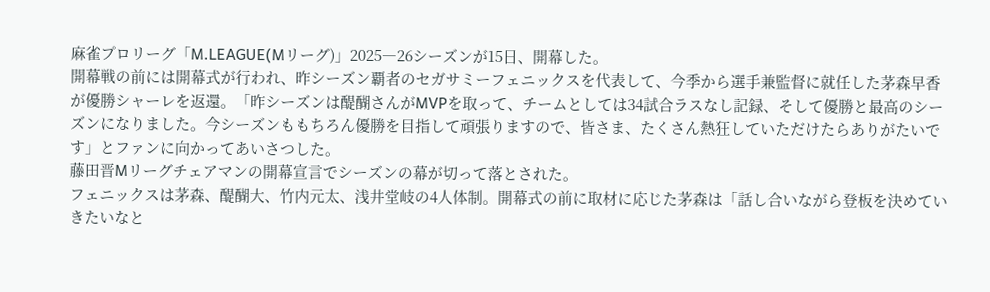麻雀プロリーグ「M.LEAGUE(Mリーグ)」2025―26シーズンが15日、開幕した。
開幕戦の前には開幕式が行われ、昨シーズン覇者のセガサミーフェニックスを代表して、今季から選手兼監督に就任した茅森早香が優勝シャーレを返還。「昨シーズンは醍醐さんがMVPを取って、チームとしては34試合ラスなし記録、そして優勝と最高のシーズンになりました。今シーズンももちろん優勝を目指して頑張りますので、皆さま、たくさん熱狂していただけたらありがたいです」とファンに向かってあいさつした。
藤田晋Mリーグチェアマンの開幕宣言でシーズンの幕が切って落とされた。
フェニックスは茅森、醍醐大、竹内元太、浅井堂岐の4人体制。開幕式の前に取材に応じた茅森は「話し合いながら登板を決めていきたいなと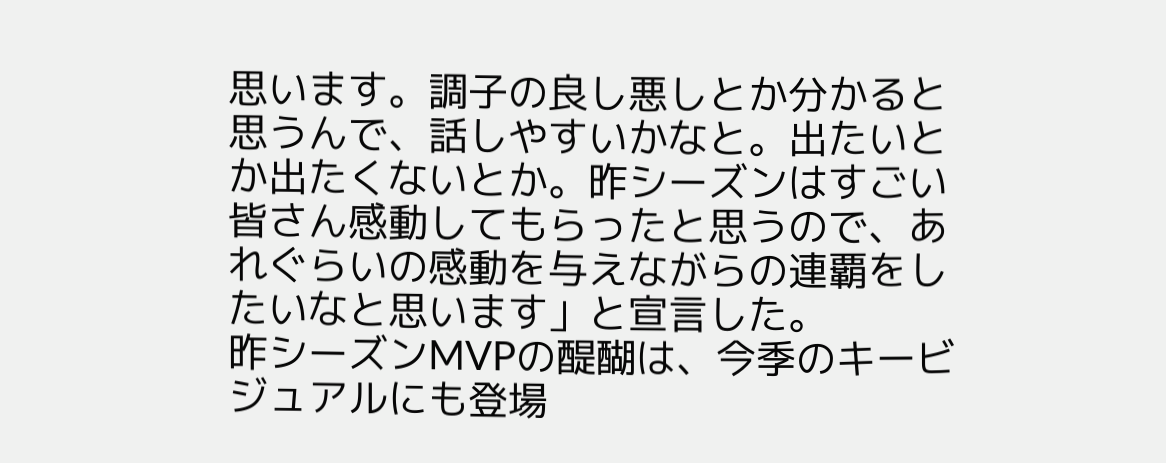思います。調子の良し悪しとか分かると思うんで、話しやすいかなと。出たいとか出たくないとか。昨シーズンはすごい皆さん感動してもらったと思うので、あれぐらいの感動を与えながらの連覇をしたいなと思います」と宣言した。
昨シーズンMVPの醍醐は、今季のキービジュアルにも登場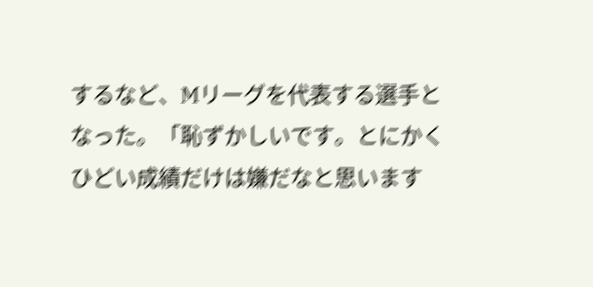するなど、Mリーグを代表する選手となった。「恥ずかしいです。とにかくひどい成績だけは嫌だなと思います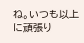ね。いつも以上に頑張り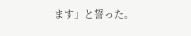ます」と誓った。